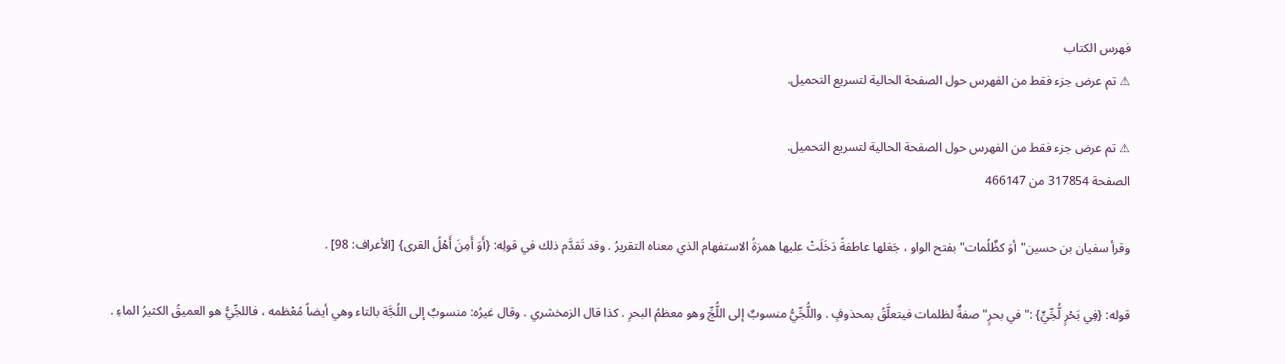فهرس الكتاب
⚠ تم عرض جزء فقط من الفهرس حول الصفحة الحالية لتسريع التحميل.

⚠ تم عرض جزء فقط من الفهرس حول الصفحة الحالية لتسريع التحميل.
الصفحة 317854 من 466147

وقرأ سفيان بن حسين"أوَ كظٌلُمات"بفتح الواو ، جَعَلها عاطفةً دَخَلَتْ عليها همزةُ الاستفهام الذي معناه التقريرُ . وقد تَقدَّم ذلك في قولِه: {أَوَ أَمِنَ أَهْلُ القرى} [الأعراف: 98] .

قوله: {فِي بَحْرٍ لُّجِّيٍّ} :"في بحرٍ"صفةٌ لظلمات فيتعلَّقُ بمحذوفٍ . واللُّجِّيُّ منسوبٌ إلى اللُّجِّ وهو معظمُ البحرِ . كذا قال الزمخشري . وقال غيرُه: منسوبٌ إلى اللُجَّة بالتاء وهي أيضاً مُعْظمه ، فاللجِّيُّ هو العميقُ الكثيرُ الماءِ .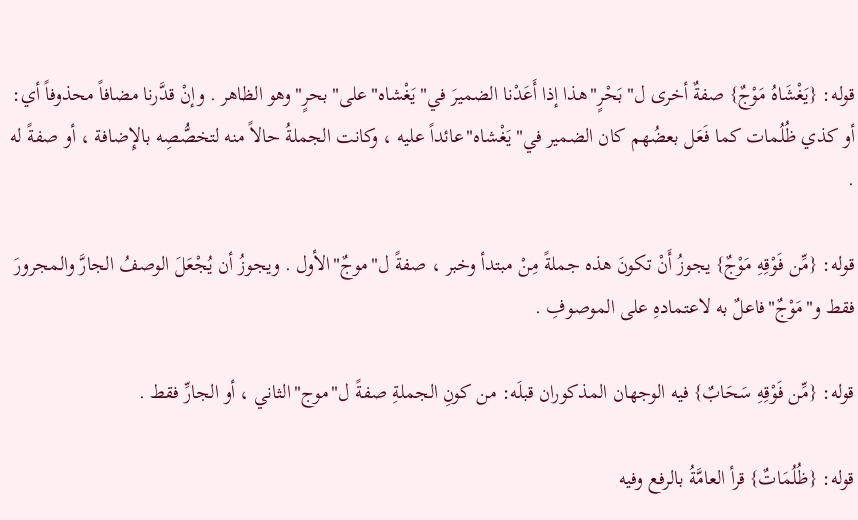قوله: {يَغْشَاهُ مَوْجٌ} صفةٌ أخرى ل"بَحْرٍ"هذا إذا أَعَدْنا الضميرَ في"يَغْشاه"على"بحرٍ"وهو الظاهر . وإنْ قدَّرنا مضافاً محذوفاً أي: أو كذي ظُلُمات كما فَعَل بعضُهم كان الضمير في"يَغْشاه"عائداً عليه ، وكانت الجملةُ حالاً منه لتخصُّصِه بالإِضافة ، أو صفةً له .

قوله: {مِّن فَوْقِهِ مَوْجٌ} يجوزُ أَنْ تكونَ هذه جملةً مِنْ مبتدأ وخبر ، صفةً ل"موجٌ"الأول . ويجوزُ أن يُجْعَلَ الوصفُ الجارَّ والمجرورَ فقط و"مَوْجٌ"فاعلٌ به لاعتمادهِ على الموصوفِ .

قوله: {مِّن فَوْقِهِ سَحَابٌ} فيه الوجهان المذكوران قبلَه: من كونِ الجملةِ صفةً ل"موج"الثاني ، أو الجارِّ فقط .

قوله: {ظُلُمَاتٌ} قرأ العامَّةُ بالرفع وفيه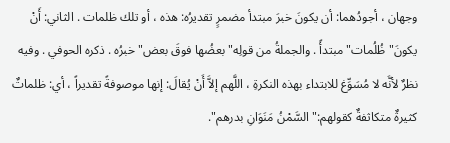وجهان ، أجودُهما: أن يكونَ خبرَ مبتدأ مضمرٍ تقديرُه: هذه ، أو تلك ظلمات . الثاني: أَنْ يكونَ"ظُلُمات"مبتدأً . والجملةُ من قولِه"بعضُها فوقَ بعض"خبرُه . ذكره الحوفي . وفيه نظرٌ لأنَّه لا مُسَوِّغ للابتداء بهذه النكرةِ ، اللَّهم إلاَّ أَنْ يُقالَ: إنها موصوفةً تقديراً ، أي: ظلماتٌ كثيرةٌ متكاثفةٌ كقولهم:"السَّمْنُ مَنَوَانِ بدرهم".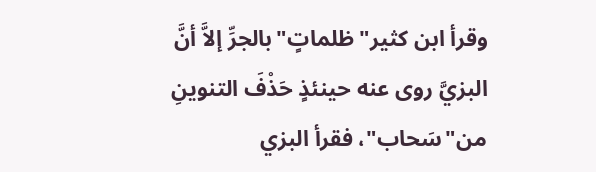وقرأ ابن كثير"ظلماتٍ"بالجرِّ إلاَّ أنَّ البزيَّ روى عنه حينئذٍ حَذْفَ التنوينِ من"سَحاب"، فقرأ البزي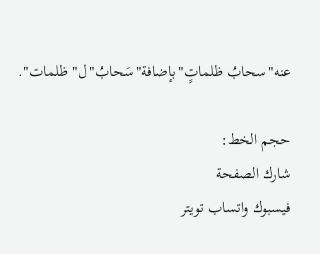عنه"سحابُ ظلماتٍ"بإضافة"سَحابُ"ل"ظلمات".

حجم الخط:
شارك الصفحة
فيسبوك واتساب تويتر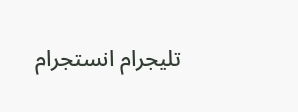تليجرام انستجرام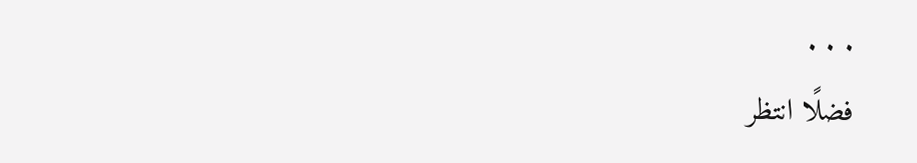. . .
فضلًا انتظر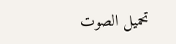تحميل الصوت